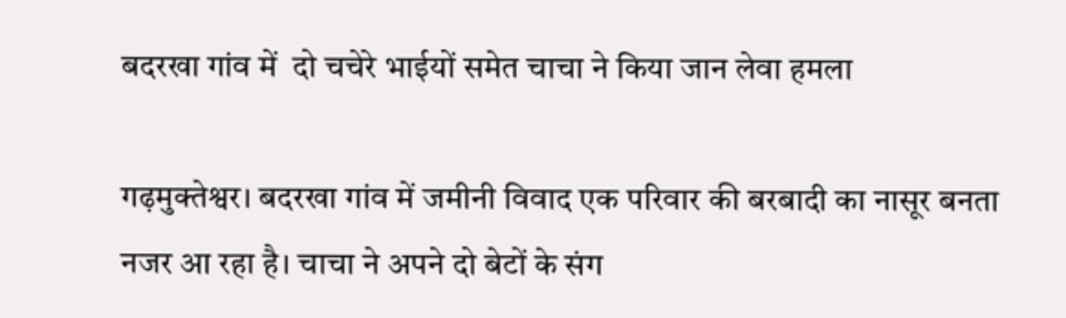बदरखा गांव में  दो चचेरे भाईयों समेत चाचा ने किया जान लेवा हमला

गढ़मुक्तेश्वर। बदरखा गांव में जमीनी विवाद एक परिवार की बरबादी का नासूर बनता नजर आ रहा है। चाचा ने अपने दो बेटों के संग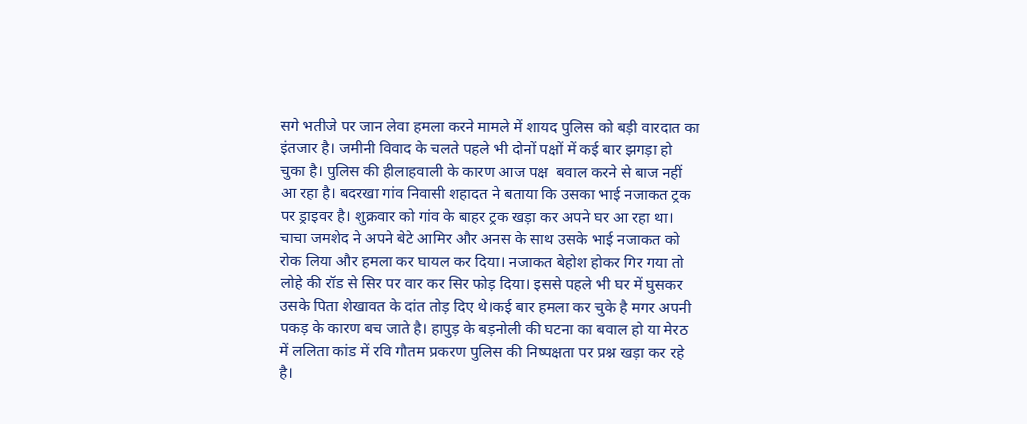सगे भतीजे पर जान लेवा हमला करने मामले में शायद पुलिस को बड़ी वारदात का इंतजार है। जमीनी विवाद के चलते पहले भी दोनों पक्षों में कई बार झगड़ा हो चुका है। पुलिस की हीलाहवाली के कारण आज पक्ष  बवाल करने से बाज नहीं आ रहा है। बदरखा गांव निवासी शहादत ने बताया कि उसका भाई नजाकत ट्रक पर ड्राइवर है। शुक्रवार को गांव के बाहर ट्रक खड़ा कर अपने घर आ रहा था। चाचा जमशेद ने अपने बेटे आमिर और अनस के साथ उसके भाई नजाकत को रोक लिया और हमला कर घायल कर दिया। नजाकत बेहोश होकर गिर गया तो लोहे की रॉड से सिर पर वार कर सिर फोड़ दिया। इससे पहले भी घर में घुसकर उसके पिता शेखावत के दांत तोड़ दिए थे।कई बार हमला कर चुके है मगर अपनी पकड़ के कारण बच जाते है। हापुड़ के बड़नोली की घटना का बवाल हो या मेरठ में ललिता कांड में रवि गौतम प्रकरण पुलिस की निष्पक्षता पर प्रश्न खड़ा कर रहे है।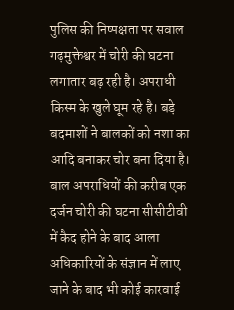पुलिस की निष्पक्षता पर सवाल
गढ़मुक्तेश्वर में चोरी की घटना लगातार बढ़ रही है। अपराधी किस्म के खुले घूम रहे है। बड़े बदमाशों ने बालकों को नशा का आदि बनाकर चोर बना दिया है। बाल अपराधियों की करीब एक दर्जन चोरी की घटना सीसीटीवी में कैद होने के बाद आला अधिकारियों के संज्ञान में लाए जाने के बाद भी कोई कारवाई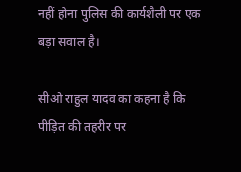नहीं होना पुलिस की कार्यशैली पर एक बड़ा सवाल है।

सीओ राहुल यादव का कहना है कि पीड़ित की तहरीर पर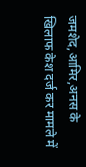जमशेद,आमिर,अनस के खिलाफ केश दर्ज कर मामले में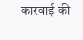कारवाई की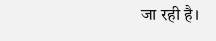जा रही है।